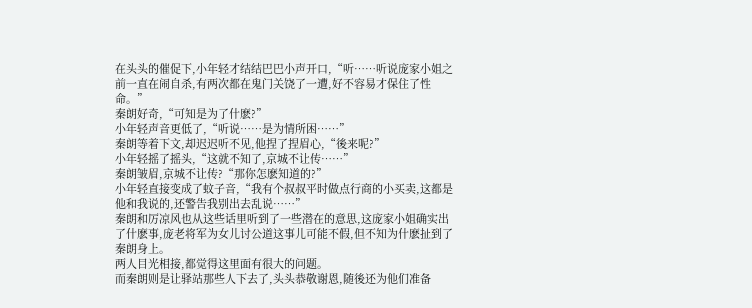在头头的催促下,小年轻才结结巴巴小声开口,“听……听说庞家小姐之前一直在闹自杀,有两次都在鬼门关饶了一遭,好不容易才保住了性命。”
秦朗好奇,“可知是为了什麽?”
小年轻声音更低了,“听说……是为情所困……”
秦朗等着下文,却迟迟听不见,他捏了捏眉心,“後来呢?”
小年轻摇了摇头,“这就不知了,京城不让传……”
秦朗皱眉,京城不让传?“那你怎麽知道的?”
小年轻直接变成了蚊子音,“我有个叔叔平时做点行商的小买卖,这都是他和我说的,还警告我别出去乱说……”
秦朗和厉凉风也从这些话里听到了一些潜在的意思,这庞家小姐确实出了什麽事,庞老将军为女儿讨公道这事儿可能不假,但不知为什麽扯到了秦朗身上。
两人目光相接,都觉得这里面有很大的问题。
而秦朗则是让驿站那些人下去了,头头恭敬谢恩,随後还为他们准备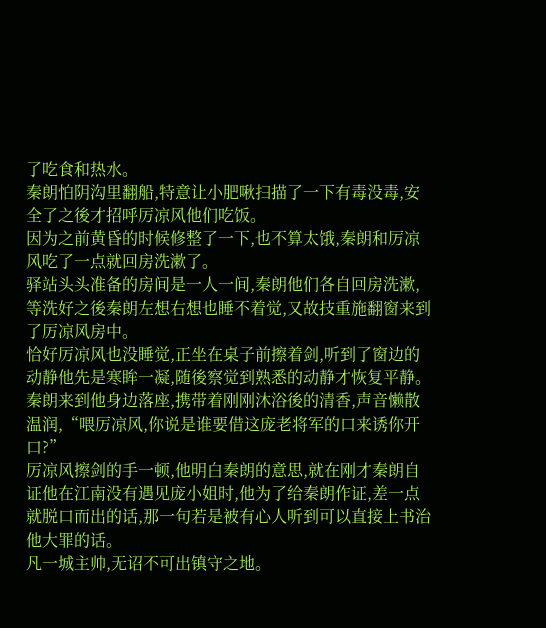了吃食和热水。
秦朗怕阴沟里翻船,特意让小肥啾扫描了一下有毒没毒,安全了之後才招呼厉凉风他们吃饭。
因为之前黄昏的时候修整了一下,也不算太饿,秦朗和厉凉风吃了一点就回房洗漱了。
驿站头头准备的房间是一人一间,秦朗他们各自回房洗漱,等洗好之後秦朗左想右想也睡不着觉,又故技重施翻窗来到了厉凉风房中。
恰好厉凉风也没睡觉,正坐在桌子前擦着剑,听到了窗边的动静他先是寒眸一凝,随後察觉到熟悉的动静才恢复平静。
秦朗来到他身边落座,携带着刚刚沐浴後的清香,声音懒散温润,“喂厉凉风,你说是谁要借这庞老将军的口来诱你开口?”
厉凉风擦剑的手一顿,他明白秦朗的意思,就在刚才秦朗自证他在江南没有遇见庞小姐时,他为了给秦朗作证,差一点就脱口而出的话,那一句若是被有心人听到可以直接上书治他大罪的话。
凡一城主帅,无诏不可出镇守之地。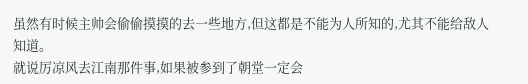虽然有时候主帅会偷偷摸摸的去一些地方,但这都是不能为人所知的,尤其不能给敌人知道。
就说厉凉风去江南那件事,如果被参到了朝堂一定会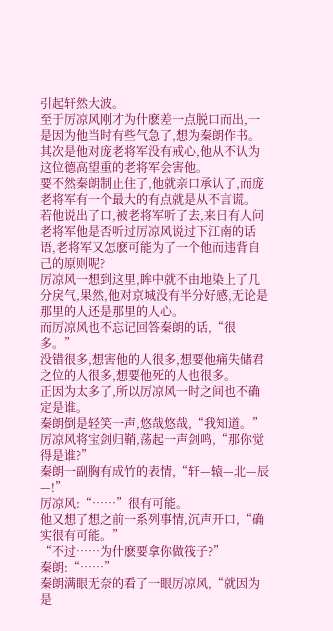引起轩然大波。
至于厉凉风刚才为什麽差一点脱口而出,一是因为他当时有些气急了,想为秦朗作书。其次是他对庞老将军没有戒心,他从不认为这位德高望重的老将军会害他。
要不然秦朗制止住了,他就亲口承认了,而庞老将军有一个最大的有点就是从不言谎。
若他说出了口,被老将军听了去,来日有人问老将军他是否听过厉凉风说过下江南的话语,老将军又怎麽可能为了一个他而违背自己的原则呢?
厉凉风一想到这里,眸中就不由地染上了几分戾气,果然,他对京城没有半分好感,无论是那里的人还是那里的人心。
而厉凉风也不忘记回答秦朗的话,“很多。”
没错很多,想害他的人很多,想要他痛失储君之位的人很多,想要他死的人也很多。
正因为太多了,所以厉凉风一时之间也不确定是谁。
秦朗倒是轻笑一声,悠哉悠哉,“我知道。”
厉凉风将宝剑归鞘,荡起一声剑鸣,“那你觉得是谁?”
秦朗一副胸有成竹的表情,“轩—辕—北—辰—!”
厉凉风:“……”很有可能。
他又想了想之前一系列事情,沉声开口,“确实很有可能。”
“不过……为什麽要拿你做筏子?”
秦朗:“……”
秦朗满眼无奈的看了一眼厉凉风,“就因为是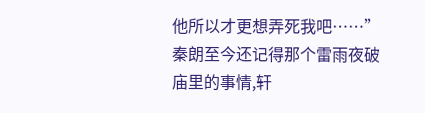他所以才更想弄死我吧……”
秦朗至今还记得那个雷雨夜破庙里的事情,轩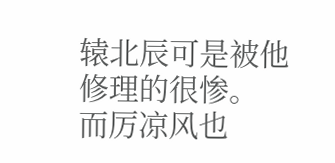辕北辰可是被他修理的很惨。
而厉凉风也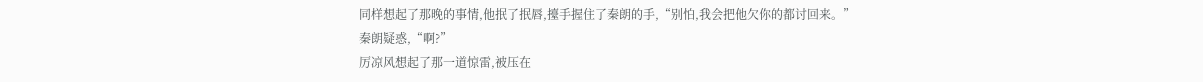同样想起了那晚的事情,他抿了抿唇,擡手握住了秦朗的手,“别怕,我会把他欠你的都讨回来。”
秦朗疑惑,“啊?”
厉凉风想起了那一道惊雷,被压在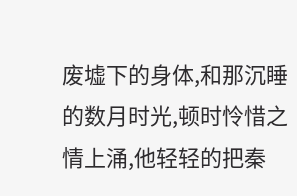废墟下的身体,和那沉睡的数月时光,顿时怜惜之情上涌,他轻轻的把秦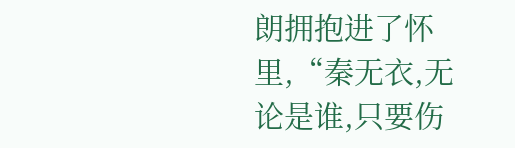朗拥抱进了怀里,“秦无衣,无论是谁,只要伤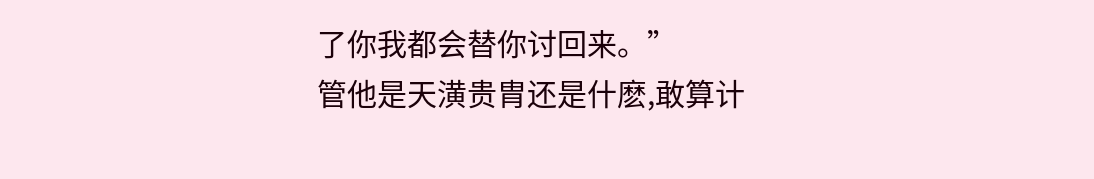了你我都会替你讨回来。”
管他是天潢贵胄还是什麽,敢算计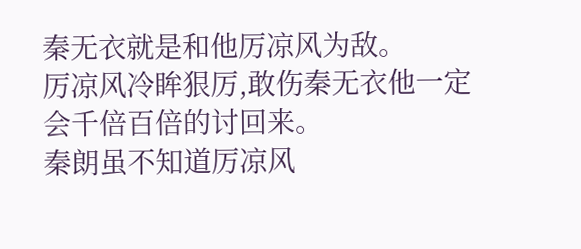秦无衣就是和他厉凉风为敌。
厉凉风冷眸狠厉,敢伤秦无衣他一定会千倍百倍的讨回来。
秦朗虽不知道厉凉风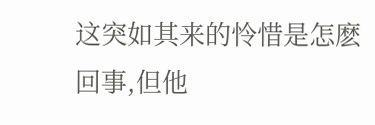这突如其来的怜惜是怎麽回事,但他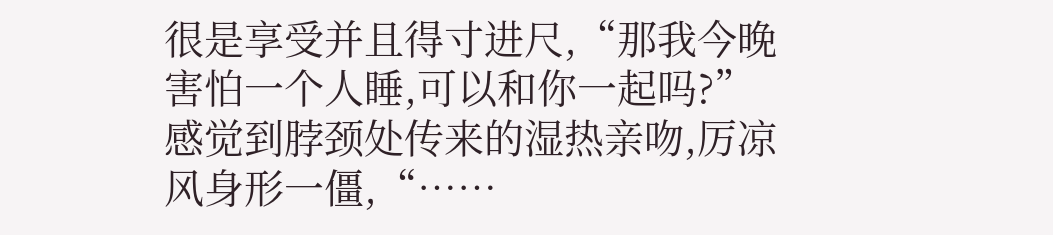很是享受并且得寸进尺,“那我今晚害怕一个人睡,可以和你一起吗?”
感觉到脖颈处传来的湿热亲吻,厉凉风身形一僵,“……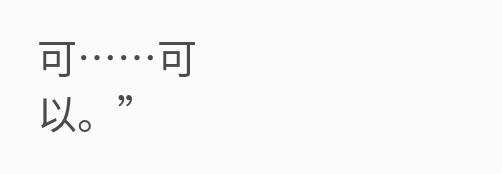可……可以。”